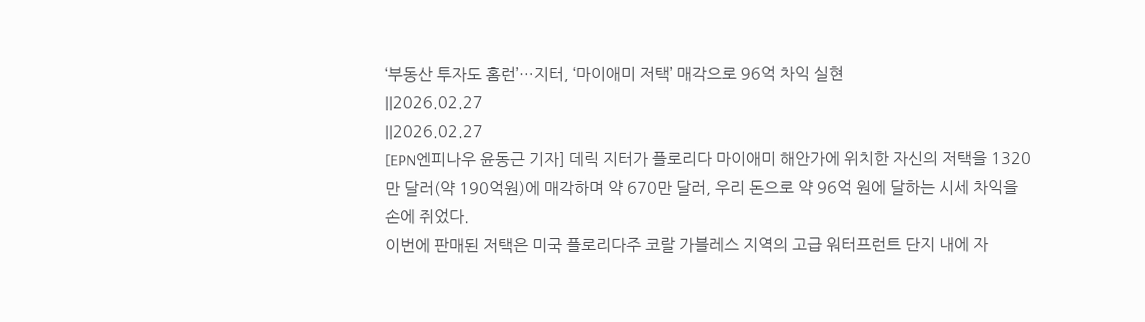‘부동산 투자도 홈런’…지터, ‘마이애미 저택’ 매각으로 96억 차익 실현
||2026.02.27
||2026.02.27
[EPN엔피나우 윤동근 기자] 데릭 지터가 플로리다 마이애미 해안가에 위치한 자신의 저택을 1320만 달러(약 190억원)에 매각하며 약 670만 달러, 우리 돈으로 약 96억 원에 달하는 시세 차익을 손에 쥐었다.
이번에 판매된 저택은 미국 플로리다주 코랄 가블레스 지역의 고급 워터프런트 단지 내에 자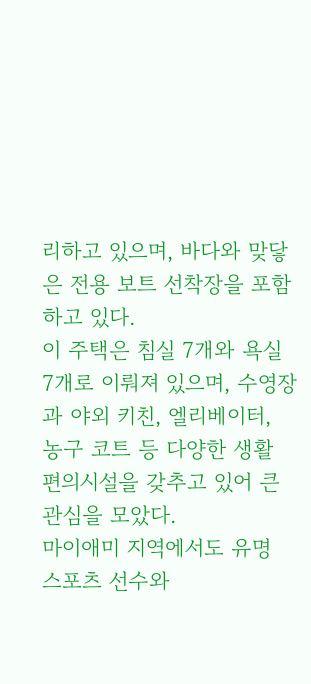리하고 있으며, 바다와 맞닿은 전용 보트 선착장을 포함하고 있다.
이 주택은 침실 7개와 욕실 7개로 이뤄져 있으며, 수영장과 야외 키친, 엘리베이터, 농구 코트 등 다양한 생활 편의시설을 갖추고 있어 큰 관심을 모았다.
마이애미 지역에서도 유명 스포츠 선수와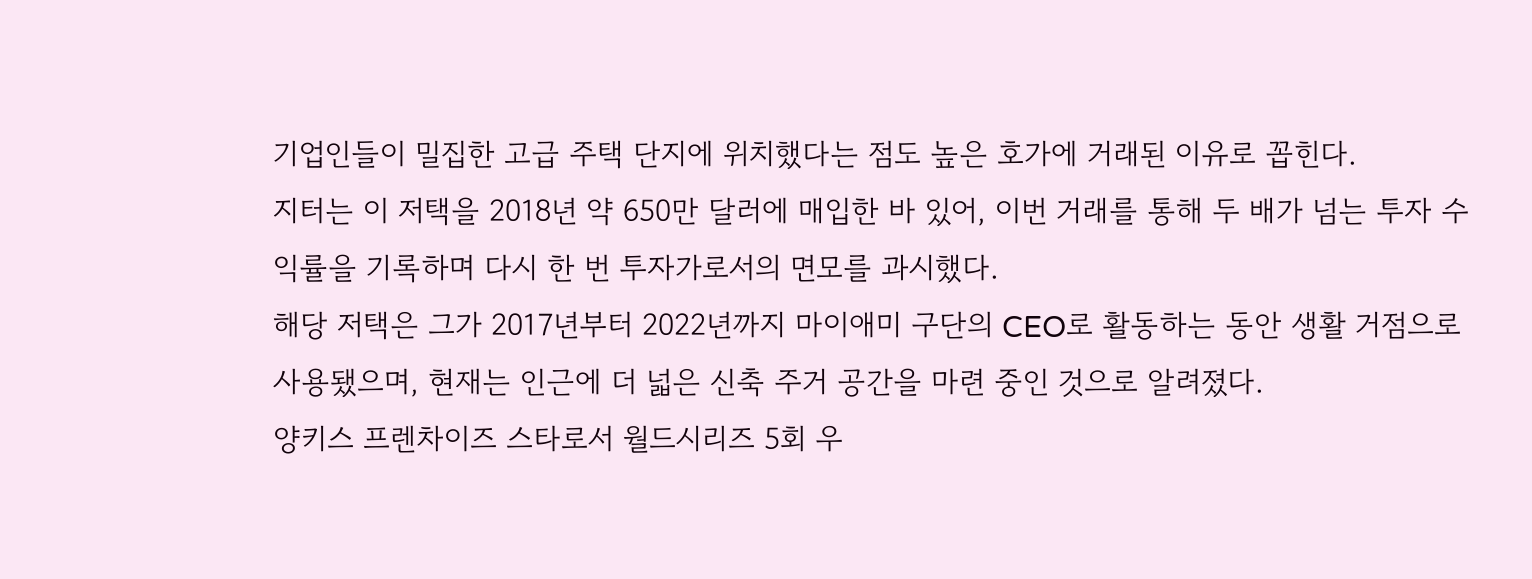기업인들이 밀집한 고급 주택 단지에 위치했다는 점도 높은 호가에 거래된 이유로 꼽힌다.
지터는 이 저택을 2018년 약 650만 달러에 매입한 바 있어, 이번 거래를 통해 두 배가 넘는 투자 수익률을 기록하며 다시 한 번 투자가로서의 면모를 과시했다.
해당 저택은 그가 2017년부터 2022년까지 마이애미 구단의 CEO로 활동하는 동안 생활 거점으로 사용됐으며, 현재는 인근에 더 넓은 신축 주거 공간을 마련 중인 것으로 알려졌다.
양키스 프렌차이즈 스타로서 월드시리즈 5회 우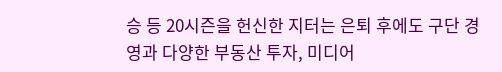승 등 20시즌을 헌신한 지터는 은퇴 후에도 구단 경영과 다양한 부동산 투자, 미디어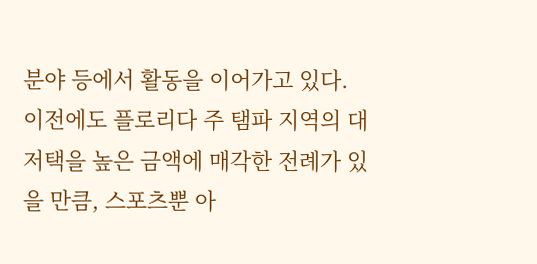분야 등에서 활동을 이어가고 있다.
이전에도 플로리다 주 탬파 지역의 대저택을 높은 금액에 매각한 전례가 있을 만큼, 스포츠뿐 아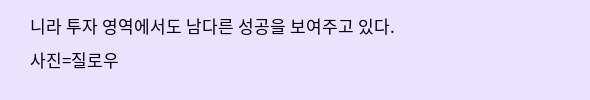니라 투자 영역에서도 남다른 성공을 보여주고 있다.
사진=질로우